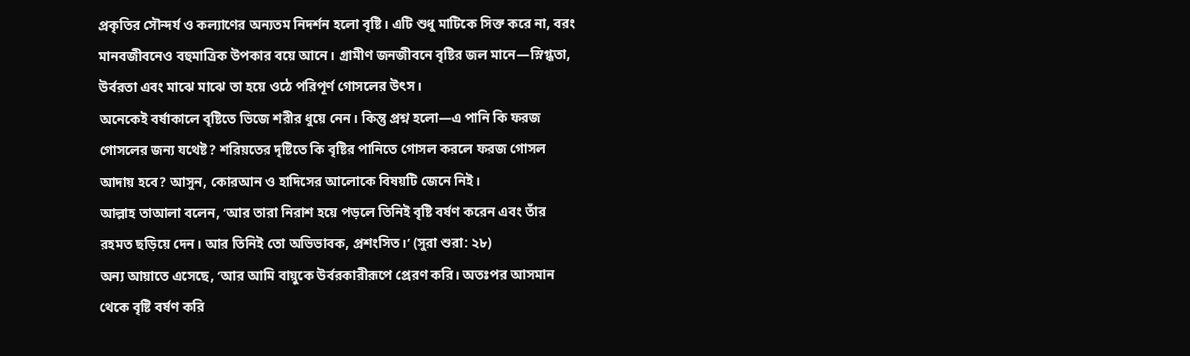প্রকৃতির সৌন্দর্য ও কল্যাণের অন্যতম নিদর্শন হলো বৃষ্টি। এটি শুধু মাটিকে সিক্ত করে না, বরং মানবজীবনেও বহুমাত্রিক উপকার বয়ে আনে। গ্রামীণ জনজীবনে বৃষ্টির জল মানে—স্নিগ্ধতা, উর্বরতা এবং মাঝে মাঝে তা হয়ে ওঠে পরিপূর্ণ গোসলের উৎস।
অনেকেই বর্ষাকালে বৃষ্টিতে ভিজে শরীর ধুয়ে নেন। কিন্তু প্রশ্ন হলো—এ পানি কি ফরজ গোসলের জন্য যথেষ্ট? শরিয়তের দৃষ্টিতে কি বৃষ্টির পানিতে গোসল করলে ফরজ গোসল আদায় হবে? আসুন, কোরআন ও হাদিসের আলোকে বিষয়টি জেনে নিই।
আল্লাহ তাআলা বলেন, ‘আর তারা নিরাশ হয়ে পড়লে তিনিই বৃষ্টি বর্ষণ করেন এবং তাঁর রহমত ছড়িয়ে দেন। আর তিনিই তো অভিভাবক, প্রশংসিত।’ (সুরা শুরা: ২৮)
অন্য আয়াতে এসেছে, ‘আর আমি বায়ুকে উর্বরকারীরূপে প্রেরণ করি। অতঃপর আসমান থেকে বৃষ্টি বর্ষণ করি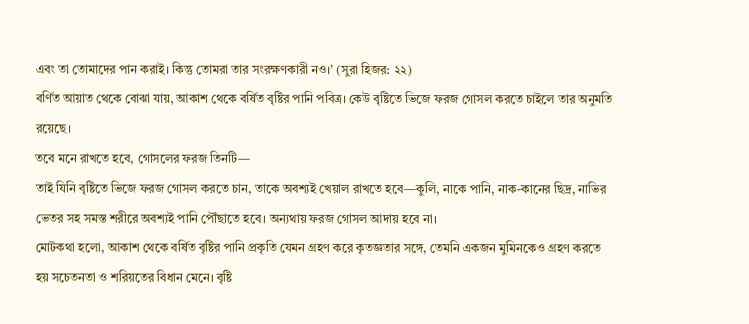এবং তা তোমাদের পান করাই। কিন্তু তোমরা তার সংরক্ষণকারী নও।’ (সুরা হিজর: ২২)
বর্ণিত আয়াত থেকে বোঝা যায়, আকাশ থেকে বর্ষিত বৃষ্টির পানি পবিত্র। কেউ বৃষ্টিতে ভিজে ফরজ গোসল করতে চাইলে তার অনুমতি রয়েছে।
তবে মনে রাখতে হবে, গোসলের ফরজ তিনটি—
তাই যিনি বৃষ্টিতে ভিজে ফরজ গোসল করতে চান, তাকে অবশ্যই খেয়াল রাখতে হবে—কুলি, নাকে পানি, নাক-কানের ছিদ্র, নাভির ভেতর সহ সমস্ত শরীরে অবশ্যই পানি পৌঁছাতে হবে। অন্যথায় ফরজ গোসল আদায় হবে না।
মোটকথা হলো, আকাশ থেকে বর্ষিত বৃষ্টির পানি প্রকৃতি যেমন গ্রহণ করে কৃতজ্ঞতার সঙ্গে, তেমনি একজন মুমিনকেও গ্রহণ করতে হয় সচেতনতা ও শরিয়তের বিধান মেনে। বৃষ্টি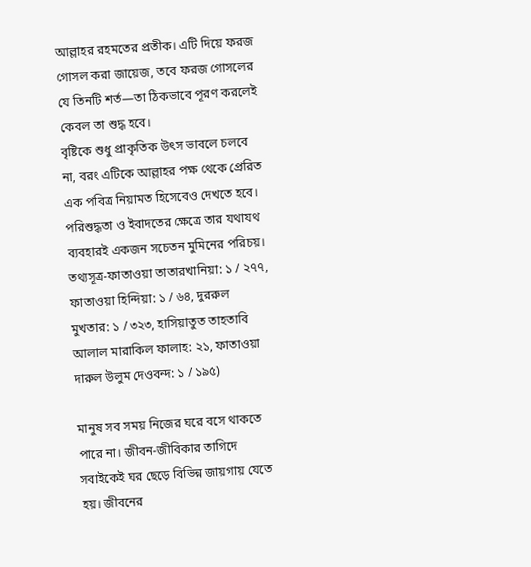আল্লাহর রহমতের প্রতীক। এটি দিয়ে ফরজ গোসল করা জায়েজ, তবে ফরজ গোসলের যে তিনটি শর্ত—তা ঠিকভাবে পূরণ করলেই কেবল তা শুদ্ধ হবে।
বৃষ্টিকে শুধু প্রাকৃতিক উৎস ভাবলে চলবে না, বরং এটিকে আল্লাহর পক্ষ থেকে প্রেরিত এক পবিত্র নিয়ামত হিসেবেও দেখতে হবে। পরিশুদ্ধতা ও ইবাদতের ক্ষেত্রে তার যথাযথ ব্যবহারই একজন সচেতন মুমিনের পরিচয়।
তথ্যসূত্র-ফাতাওয়া তাতারখানিয়া: ১ / ২৭৭, ফাতাওয়া হিন্দিয়া: ১ / ৬৪, দুররুল মুখতার: ১ / ৩২৩, হাসিয়াতুত তাহতাবি আলাল মারাকিল ফালাহ: ২১, ফাতাওয়া দারুল উলুম দেওবন্দ: ১ / ১৯৫)

মানুষ সব সময় নিজের ঘরে বসে থাকতে পারে না। জীবন-জীবিকার তাগিদে সবাইকেই ঘর ছেড়ে বিভিন্ন জায়গায় যেতে হয়। জীবনের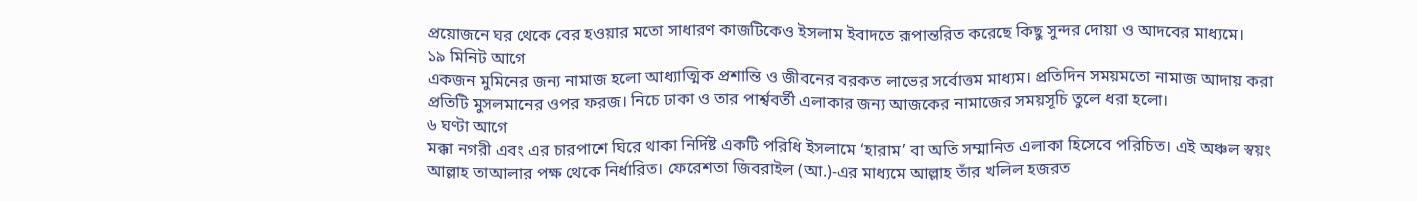প্রয়োজনে ঘর থেকে বের হওয়ার মতো সাধারণ কাজটিকেও ইসলাম ইবাদতে রূপান্তরিত করেছে কিছু সুন্দর দোয়া ও আদবের মাধ্যমে।
১৯ মিনিট আগে
একজন মুমিনের জন্য নামাজ হলো আধ্যাত্মিক প্রশান্তি ও জীবনের বরকত লাভের সর্বোত্তম মাধ্যম। প্রতিদিন সময়মতো নামাজ আদায় করা প্রতিটি মুসলমানের ওপর ফরজ। নিচে ঢাকা ও তার পার্শ্ববর্তী এলাকার জন্য আজকের নামাজের সময়সূচি তুলে ধরা হলো।
৬ ঘণ্টা আগে
মক্কা নগরী এবং এর চারপাশে ঘিরে থাকা নির্দিষ্ট একটি পরিধি ইসলামে ‘হারাম’ বা অতি সম্মানিত এলাকা হিসেবে পরিচিত। এই অঞ্চল স্বয়ং আল্লাহ তাআলার পক্ষ থেকে নির্ধারিত। ফেরেশতা জিবরাইল (আ.)-এর মাধ্যমে আল্লাহ তাঁর খলিল হজরত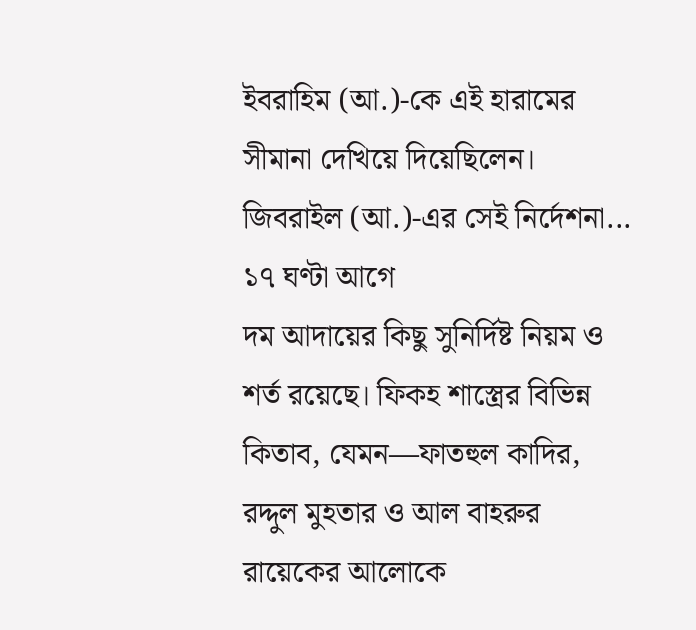ইবরাহিম (আ.)-কে এই হারামের সীমানা দেখিয়ে দিয়েছিলেন। জিবরাইল (আ.)-এর সেই নির্দেশনা...
১৭ ঘণ্টা আগে
দম আদায়ের কিছু সুনির্দিষ্ট নিয়ম ও শর্ত রয়েছে। ফিকহ শাস্ত্রের বিভিন্ন কিতাব, যেমন—ফাতহুল কাদির, রদ্দুল মুহতার ও আল বাহরুর রায়েকের আলোকে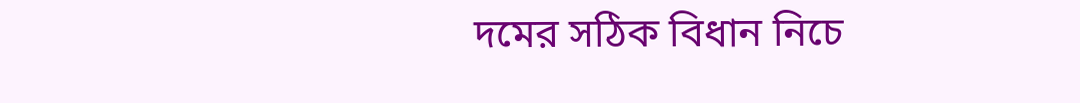দমের সঠিক বিধান নিচে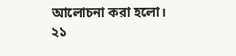আলোচনা করা হলো।
২১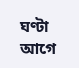ঘণ্টা আগে